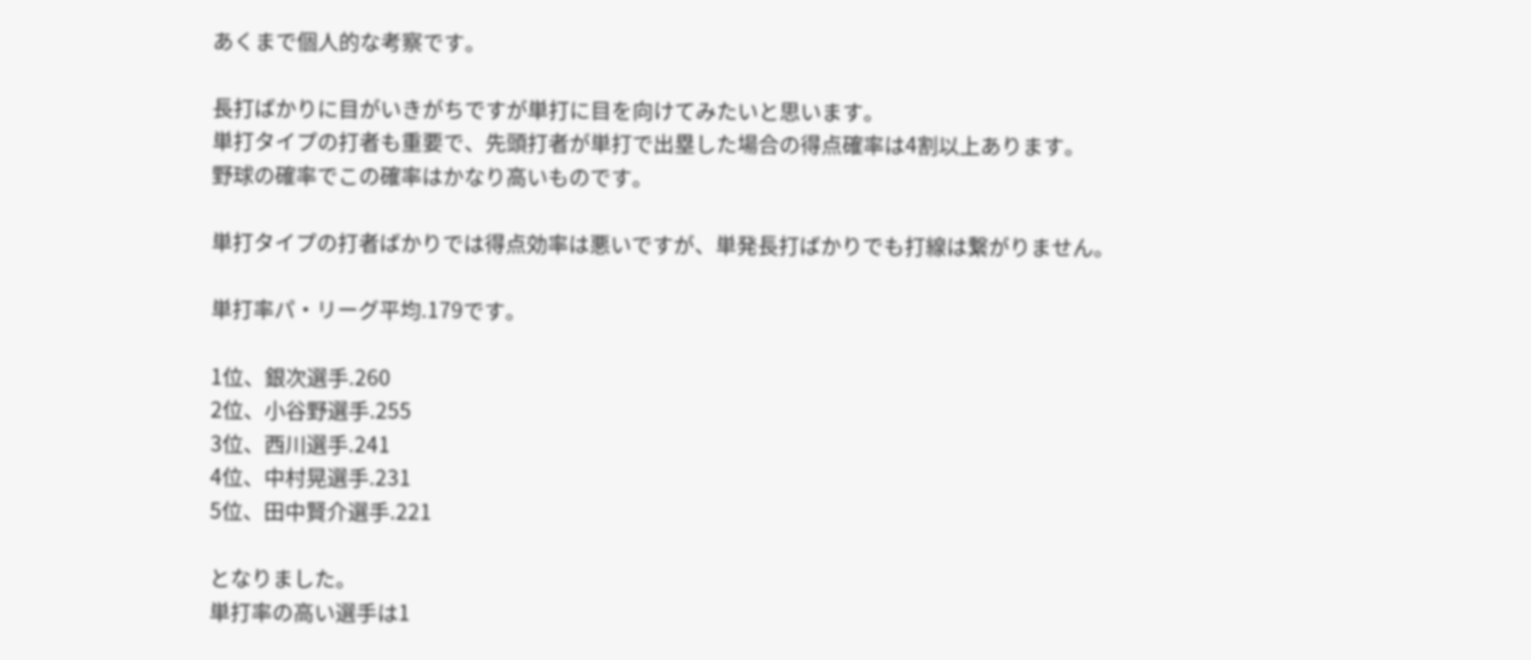あくまで個人的な考察です。

長打ばかりに目がいきがちですが単打に目を向けてみたいと思います。
単打タイプの打者も重要で、先頭打者が単打で出塁した場合の得点確率は4割以上あります。
野球の確率でこの確率はかなり高いものです。

単打タイプの打者ばかりでは得点効率は悪いですが、単発長打ばかりでも打線は繋がりません。

単打率パ・リーグ平均.179です。

1位、銀次選手.260
2位、小谷野選手.255
3位、西川選手.241
4位、中村晃選手.231
5位、田中賢介選手.221

となりました。
単打率の高い選手は1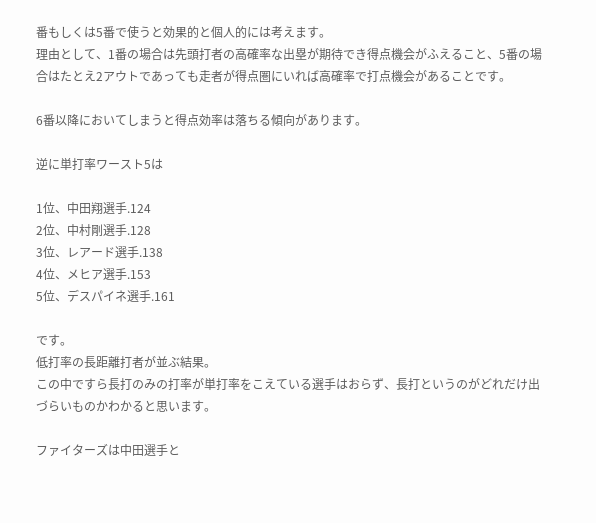番もしくは5番で使うと効果的と個人的には考えます。
理由として、1番の場合は先頭打者の高確率な出塁が期待でき得点機会がふえること、5番の場合はたとえ2アウトであっても走者が得点圏にいれば高確率で打点機会があることです。

6番以降においてしまうと得点効率は落ちる傾向があります。

逆に単打率ワースト5は

1位、中田翔選手.124
2位、中村剛選手.128
3位、レアード選手.138
4位、メヒア選手.153
5位、デスパイネ選手.161

です。
低打率の長距離打者が並ぶ結果。
この中ですら長打のみの打率が単打率をこえている選手はおらず、長打というのがどれだけ出づらいものかわかると思います。

ファイターズは中田選手と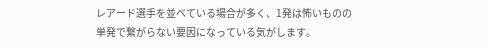レアード選手を並べている場合が多く、1発は怖いものの単発で繋がらない要因になっている気がします。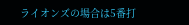ライオンズの場合は5番打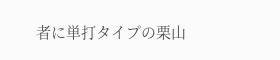者に単打タイプの栗山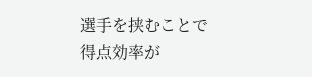選手を挟むことで得点効率が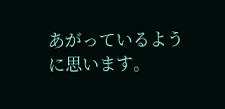あがっているように思います。